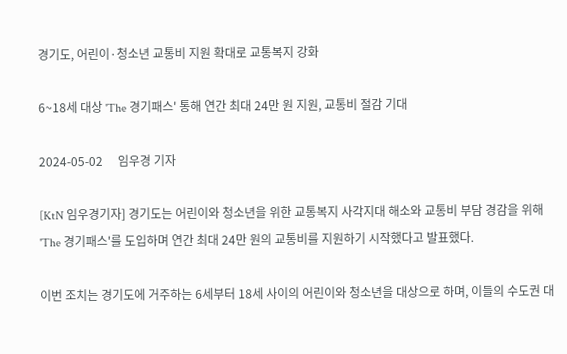경기도, 어린이·청소년 교통비 지원 확대로 교통복지 강화

6~18세 대상 'The 경기패스' 통해 연간 최대 24만 원 지원, 교통비 절감 기대

2024-05-02     임우경 기자

[KtN 임우경기자] 경기도는 어린이와 청소년을 위한 교통복지 사각지대 해소와 교통비 부담 경감을 위해 'The 경기패스'를 도입하며 연간 최대 24만 원의 교통비를 지원하기 시작했다고 발표했다.

이번 조치는 경기도에 거주하는 6세부터 18세 사이의 어린이와 청소년을 대상으로 하며, 이들의 수도권 대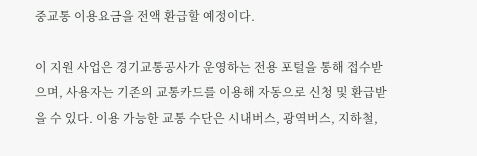중교통 이용요금을 전액 환급할 예정이다.

이 지원 사업은 경기교통공사가 운영하는 전용 포털을 통해 접수받으며, 사용자는 기존의 교통카드를 이용해 자동으로 신청 및 환급받을 수 있다. 이용 가능한 교통 수단은 시내버스, 광역버스, 지하철,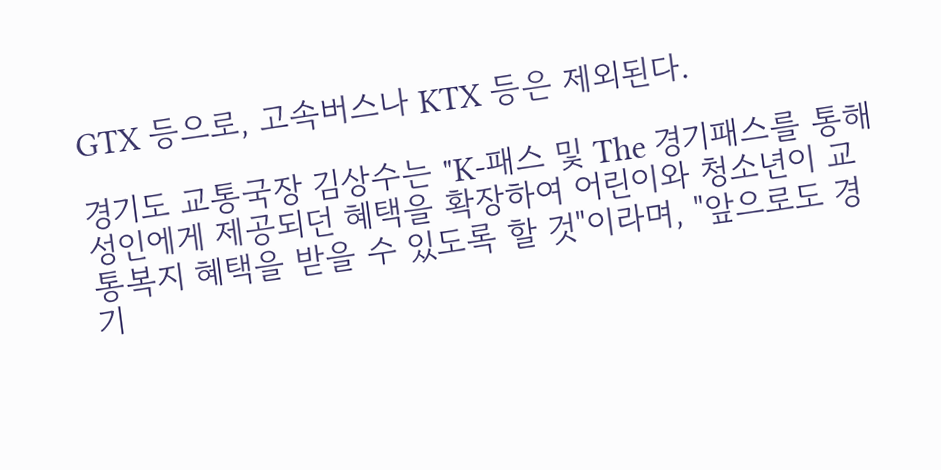GTX 등으로, 고속버스나 KTX 등은 제외된다.

경기도 교통국장 김상수는 "K-패스 및 The 경기패스를 통해 성인에게 제공되던 혜택을 확장하여 어린이와 청소년이 교통복지 혜택을 받을 수 있도록 할 것"이라며, "앞으로도 경기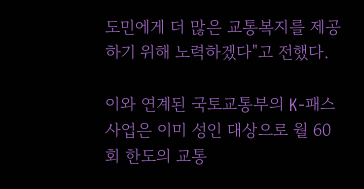도민에게 더 많은 교통복지를 제공하기 위해 노력하겠다"고 전했다.

이와 연계된 국토교통부의 K-패스 사업은 이미 성인 대상으로 월 60회 한도의 교통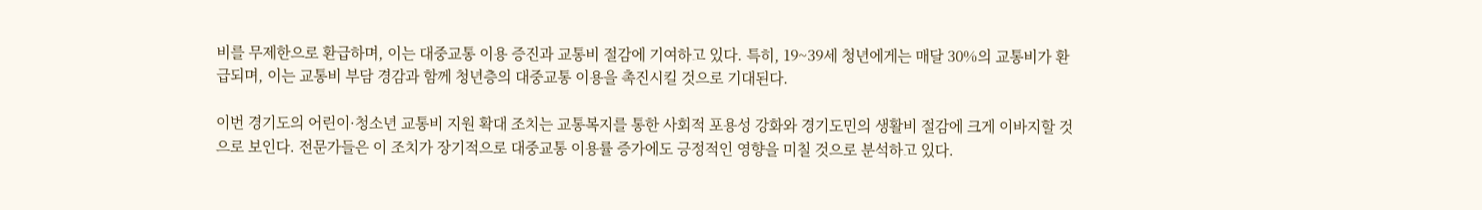비를 무제한으로 환급하며, 이는 대중교통 이용 증진과 교통비 절감에 기여하고 있다. 특히, 19~39세 청년에게는 매달 30%의 교통비가 환급되며, 이는 교통비 부담 경감과 함께 청년층의 대중교통 이용을 촉진시킬 것으로 기대된다.

이번 경기도의 어린이·청소년 교통비 지원 확대 조치는 교통복지를 통한 사회적 포용성 강화와 경기도민의 생활비 절감에 크게 이바지할 것으로 보인다. 전문가들은 이 조치가 장기적으로 대중교통 이용률 증가에도 긍정적인 영향을 미칠 것으로 분석하고 있다.